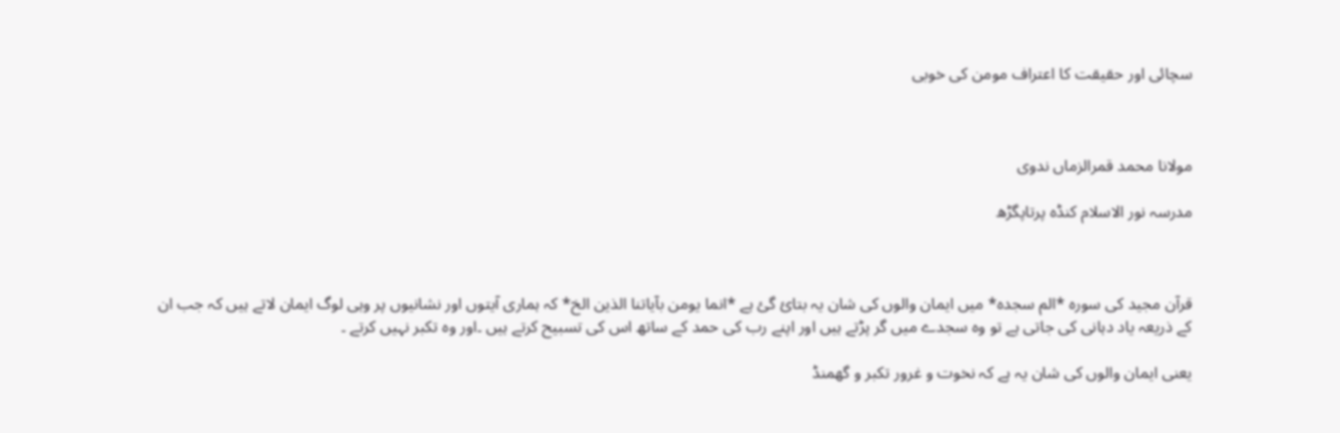سچائی اور حقیقت کا اعتراف مومن کی خوبی



مولانا محمد قمرالزماں ندوی

مدرسہ نور الاسلام کنڈہ پرتاپگڑھ



قرآن مجید کی سورہ *الم سجدہ* میں ایمان والوں کی شان یہ بتائ گئ ہے *انما یومن بآیاتنا الذین الخ* کہ ہماری آیتوں اور نشانیوں پر وہی لوگ ایمان لاتے ہیں کہ جب ان کے ذریعہ یاد دہانی کی جاتی ہے تو وہ سجدے میں گر پڑتے ہیں اور اپنے رب کی حمد کے ساتھ اس کی تسبیح کرتے ہیں ۔اور وہ تکبر نہیں کرتے ۔

یعنی ایمان والوں کی شان یہ ہے کہ نخوت و غرور تکبر و گھمنڈ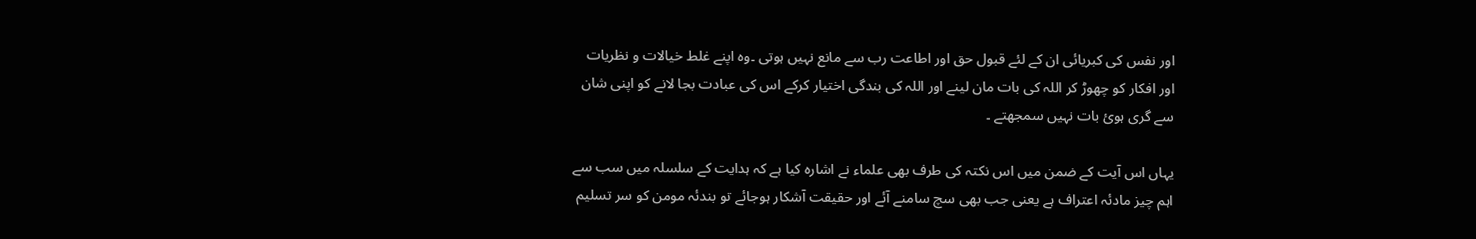اور نفس کی کبریائی ان کے لئے قبول حق اور اطاعت رب سے مانع نہیں ہوتی ۔وہ اپنے غلط خیالات و نظریات اور افکار کو چھوڑ کر اللہ کی بات مان لینے اور اللہ کی بندگی اختیار کرکے اس کی عبادت بجا لانے کو اپنی شان سے گری ہوئ بات نہیں سمجھتے ۔

یہاں اس آیت کے ضمن میں اس نکتہ کی طرف بھی علماء نے اشارہ کیا ہے کہ ہدایت کے سلسلہ میں سب سے اہم چیز مادئہ اعتراف ہے یعنی جب بھی سچ سامنے آئے اور حقیقت آشکار ہوجائے تو بندئہ مومن کو سر تسلیم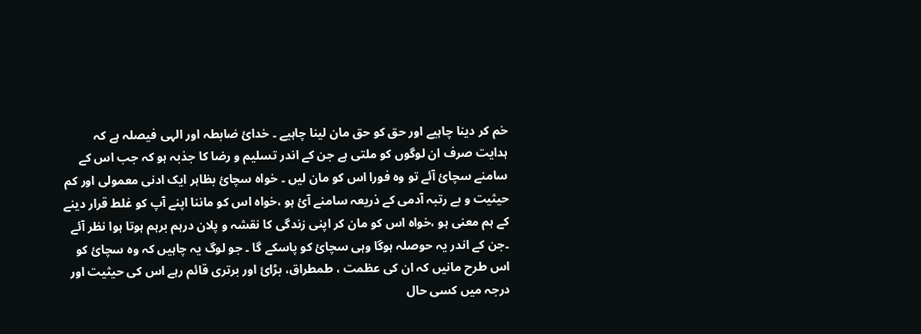خم کر دینا چاہیے اور حق کو حق مان لینا چاہیے ۔ خدائ ضابطہ اور الہی فیصلہ ہے کہ ہدایت صرف ان لوگوں کو ملتی ہے جن کے اندر تسلیم و رضا کا جذبہ ہو کہ جب اس کے سامنے سچائ آئے تو وہ فورا اس کو مان لیں ۔ خواہ سچائ بظاہر ایک ادنی معمولی اور کم حیثیت و بے رتبہ آدمی کے ذریعہ سامنے آئ ہو ،خواہ اس کو ماننا اپنے آپ کو غلط قرار دینے کے ہم معنی ہو ،خواہ اس کو مان کر اپنی زندگی کا نقشہ و پلان درہم برہم ہوتا ہوا نظر آئے ۔جن کے اندر یہ حوصلہ ہوگا وہی سچائ کو پاسکے گا ۔ جو لوگ یہ چاہیں کہ وہ سچائ کو اس طرح مانیں کہ ان کی عظمت ، طمطراق، بڑائ اور برتری قائم رہے اس کی حیثیت اور درجہ میں کسی حال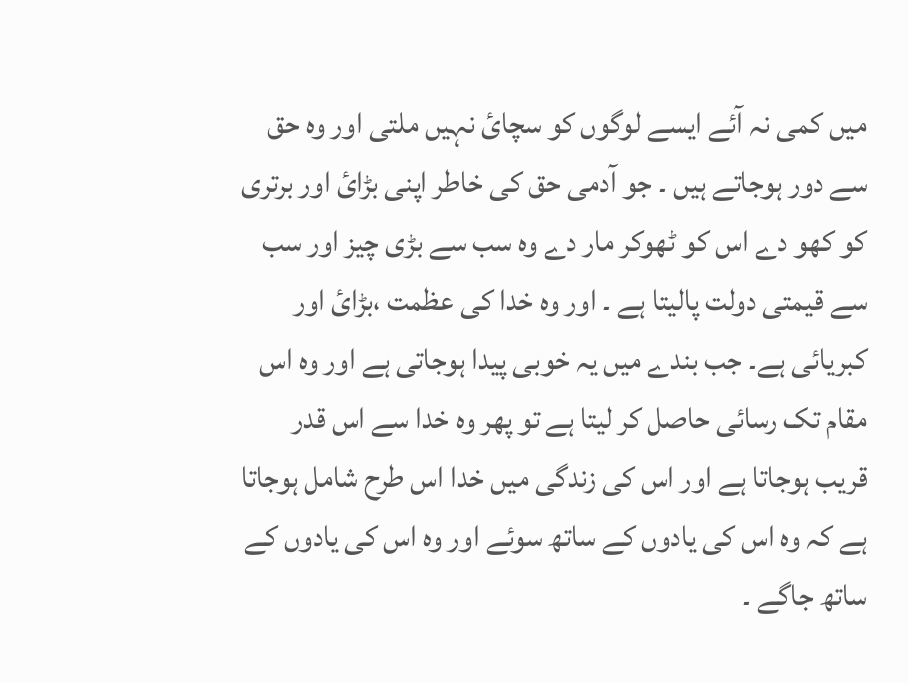میں کمی نہ آئے ایسے لوگوں کو سچائ نہیں ملتی اور وہ حق سے دور ہوجاتے ہیں ۔ جو آدمی حق کی خاطر اپنی بڑائ اور برتری کو کھو دے اس کو ٹھوکر مار دے وہ سب سے بڑی چیز اور سب سے قیمتی دولت پالیتا ہے ۔ اور وہ خدا کی عظمت ،بڑائ اور کبریائی ہے۔ جب بندے میں یہ خوبی پیدا ہوجاتی ہے اور وہ اس مقام تک رسائی حاصل کر لیتا ہے تو پھر وہ خدا سے اس قدر قریب ہوجاتا ہے اور اس کی زندگی میں خدا اس طرح شامل ہوجاتا ہے کہ وہ اس کی یادوں کے ساتھ سوئے اور وہ اس کی یادوں کے ساتھ جاگے ۔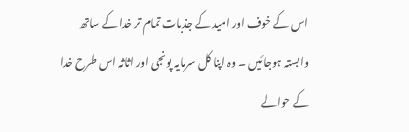اس کے خوف اور امید کے جذبات تمام تر خدا کے ساتھ وابستہ ہوجائیں ۔ وہ اپنا کل سرمایہ پونجی اور اثاثہ اس طرح خدا کے حوالے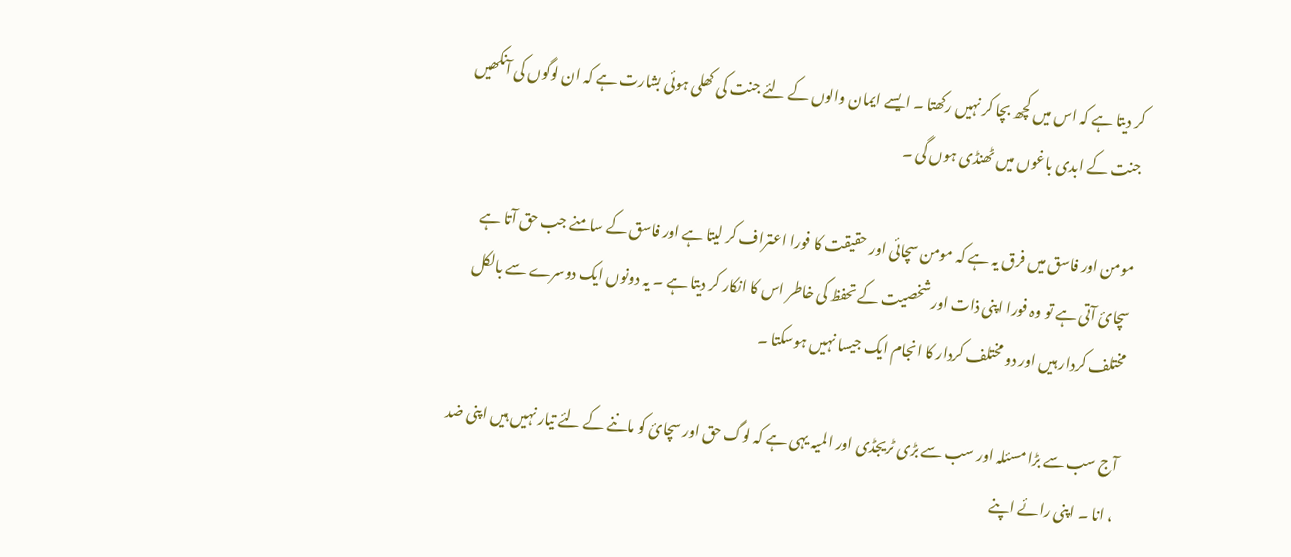کر دیتا ہے کہ اس میں کچھ بچا کر نہیں رکھتا ۔ ایسے ایمان والوں کے لئے جنت کی کھلی ہوئی بشارت ہے کہ ان لوگوں کی آنکھیں جنت کے ابدی باغوں میں ٹھنڈی ہوں گی ۔

مومن اور فاسق میں فرق یہ ہے کہ مومن سچائی اور حقیقت کا فورا اعتراف کر لیتا ہے اور فاسق کے سامنے جب حق آتا ہے سچائ آتی ہے تو وہ فورا اپنی ذات اور شخصیت کے تحفظ کی خاطر اس کا انکار کر دیتا ہے ۔ یہ دونوں ایک دوسرے سے بالکل مختلف کردار ہیں اور دو مختلف کردار کا انجام ایک جیسا نہیں ہوسکتا ۔

آج سب سے بڑا مسئلہ اور سب سے بڑی ٹریجڈی اور المیہ یہی ہے کہ لوگ حق اور سچائ کو ماننے کے لئے تیار نہیں ہیں اپنی ضد ، انا ۔ اپنی رائے اپنے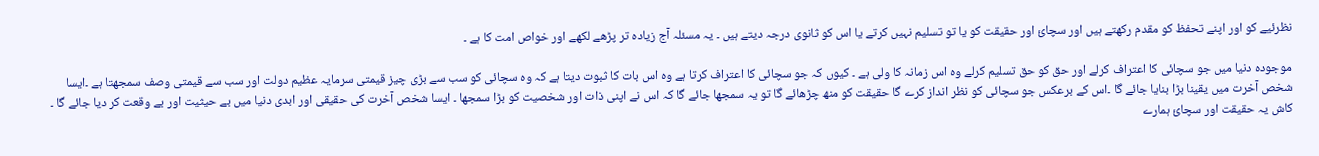نظرئیے کو اور اپنے تحفظ کو مقدم رکھتے ہیں اور سچائ اور حقیقت کو یا تو تسلیم نہیں کرتے یا اس کو ثانوی درجہ دیتے ہیں ۔ یہ مسئلہ آج زیادہ تر پڑھے لکھے اور خواص امت کا ہے ۔

موجودہ دنیا میں جو سچائی کا اعتراف کرلے اور حق کو حق تسلیم کرلے وہ اس زمانہ کا ولی ہے ۔ کیوں کہ جو سچائی کا اعتراف کرتا ہے وہ اس بات کا ثبوت دیتا ہے کہ وہ سچائی کو سب سے بڑی چیز قیمتی سرمایہ عظیم دولت اور سب سے قیمتی وصف سمجھتا ہے ۔ایسا شخص آخرت میں یقینا بڑا بنایا جائے گا ۔اس کے برعکس جو سچائی کو نظر انداز کرے گا حقیقت کو منھ چڑھائے گا تو یہ سمجھا جائے گا کہ اس نے اپنی ذات اور شخصیت کو بڑا سمجھا ۔ ایسا شخص آخرت کی حقیقی اور ابدی دنیا میں بے حیثیت اور بے وقعت کر دیا جائے گا ۔ کاش یہ حقیقت اور سچائ ہمارے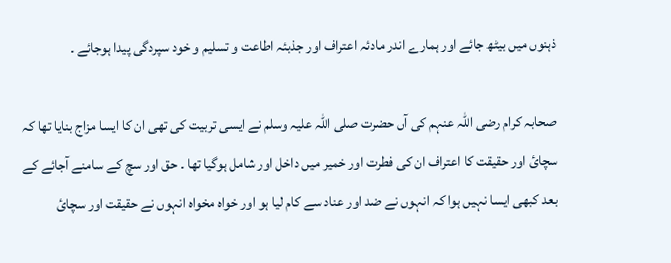ذہنوں میں بیٹھ جائے اور ہمارے اندر مادئہ اعتراف اور جذبئہ اطاعت و تسلیم و خود سپردگی پیدا ہوجائے ۔

صحابہ کرام رضی اللہ عنہم کی آں حضرت صلی اللہ علیہ وسلم نے ایسی تربیت کی تھی ان کا ایسا مزاج بنایا تھا کہ سچائ اور حقیقت کا اعتراف ان کی فطرت اور خمیر میں داخل اور شامل ہوگیا تھا ۔ حق اور سچ کے سامنے آجائے کے بعد کبھی ایسا نہیں ہوا کہ انہوں نے ضد اور عناد سے کام لیا ہو اور خواہ مخواہ انہوں نے حقیقت اور سچائ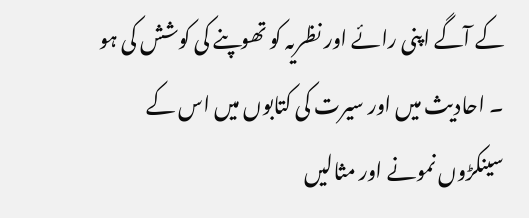کے آگے اپنی رائے اور نظریہ کو تھوپنے کی کوشش کی ہو ۔ احادیث میں اور سیرت کی کتابوں میں اس کے سینکڑوں نمونے اور مثالیں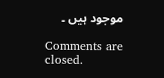موجود ہیں ۔

Comments are closed.